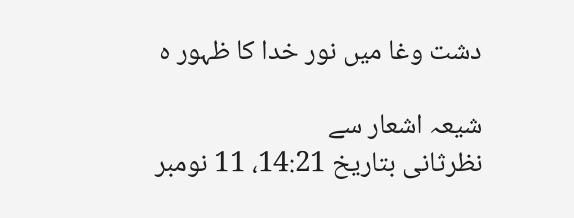دشت وغا میں نور خدا کا ظہور ہ

شیعہ اشعار سے
نظرثانی بتاریخ 14:21، 11 نومبر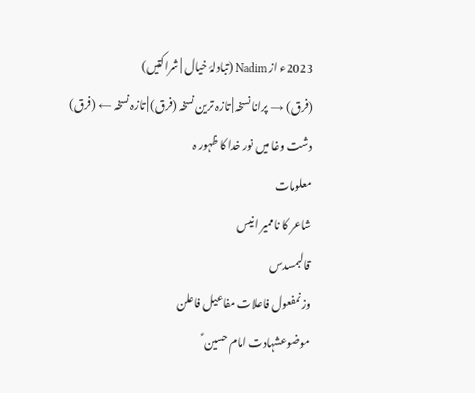2023ء از Nadim (تبادلۂ خیال | شراکتیں)
(فرق) → پرانا نسخہ | تازہ ترین نسخہ (فرق) | تازہ نسخہ ← (فرق)
دشت وغا میں نور خدا کا ظہور ہ
معلومات
شاعر کا ناممیر انیس
قالبمسدس
وزنمفعول فاعلات مفاعیل فاعلن
موضوعشہادت امام حسین ؑ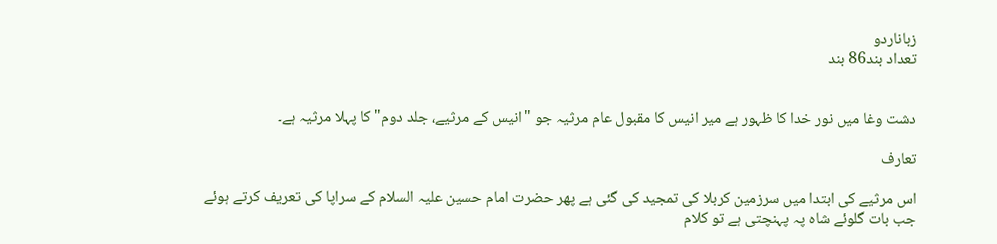زباناردو
تعداد بند86 بند


دشت وغا میں نور خدا کا ظہور ہے میر انیس کا مقبول عام مرثیہ جو "انیس کے مرثیے، جلد دوم" کا پہلا مرثیہ ہے۔

تعارف

اس مرثیے کی ابتدا میں سرزمین کربلا کی تمجید کی گئی ہے پھر حضرت امام حسین علیہ السلام کے سراپا کی تعریف کرتے ہوئے جب بات گلوئے شاہ پہ پہنچتی ہے تو کلام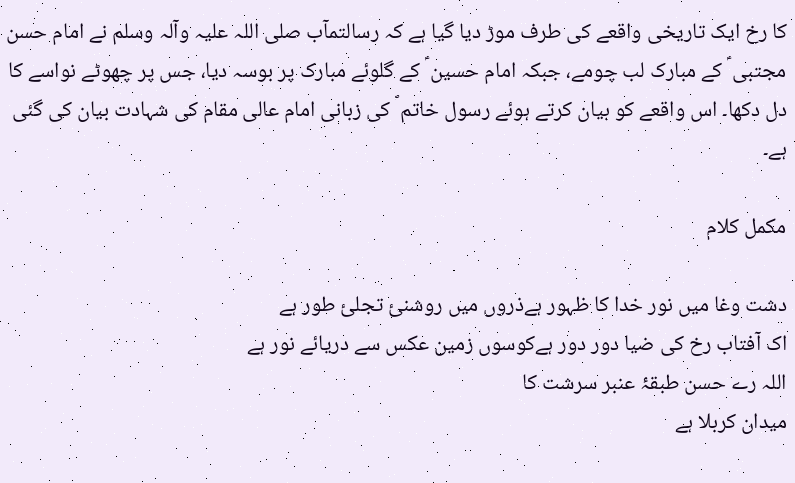کا رخ ایک تاریخی واقعے کی طرف موڑ دیا گیا ہے کہ رسالتمآب صلی اللہ علیہ وآلہ وسلم نے امام حسن مجتبی ؑ کے مبارک لب چومے، جبکہ امام حسین ؑ کے گلوئے مبارک پر بوسہ دیا، جس پر چھوٹے نواسے کا دل دکھا۔ اس واقعے کو بیان کرتے ہوئے رسول خاتم ؐ کی زبانی امام عالی مقام کی شہادت بیان کی گئی ہے۔

مکمل کلام

دشت وغا میں نور خدا کا ظہور ہےذروں میں روشنئ تجلئ طور ہے
اک آفتاب رخ کی ضیا دور دور ہےکوسوں زمین عکس سے دریائے نور ہے
اللہ رے حسن طبقۂ عنبر سرشت کا
میدان کربلا ہے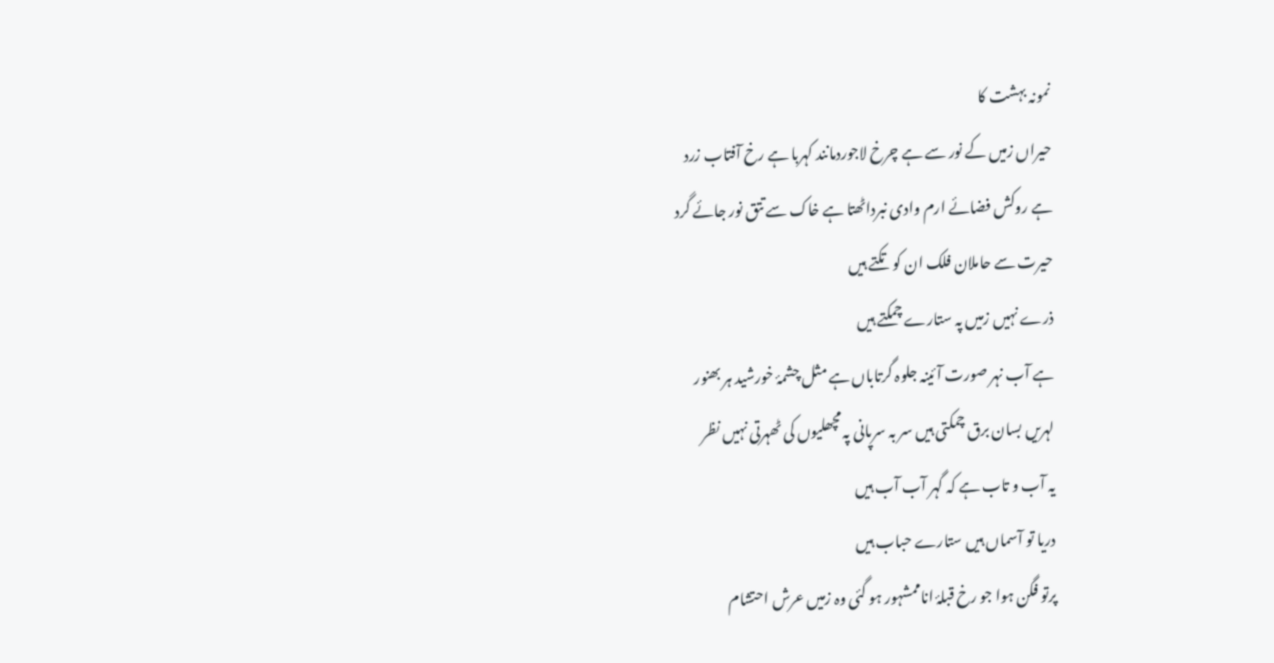نمونہ بہشت کا
حیراں زمیں کے نور سے ہے چرخ لاجوردمانند کہربا ہے رخ آفتاب زرد
ہے روکش فضائے ارم وادی نبرداٹھتا ہے خاک سے تتق نور جائے گرد
حیرت سے حاملان فلک ان کو تکتے ہیں
ذرے نہیں زمیں پہ ستارے چمکتے ہیں
ہے آب نہر صورت آئینہ جلوہ گرتاباں ہے مثل چشمۂ خورشید ہر بھنور
لہریں بسان برق چمکتی ہیں سر بہ سرپانی پہ مچھلیوں کی ٹھہرتی نہیں نظر
یہ آب و تاب ہے کہ گہر آب آب ہیں
دریا تو آسماں ہیں ستارے حباب ہیں
پرتو فگن ہوا جو رخ قبلۂ اناممشہور ہو گئی وہ زمیں عرش احتشام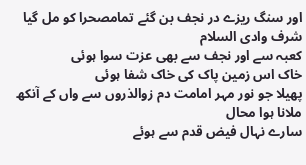اور سنگ ریزے در نجف بن گئے تمامصحرا کو مل گیا شرف وادی السلام
کعبہ سے اور نجف سے بھی عزت سوا ہوئی
خاک اس زمین پاک کی خاک شفا ہوئی
پھیلا جو نور مہر امامت دم زوالذروں سے واں کے آنکھ ملانا ہوا محال
سارے نہال فیض قدم سے ہوئے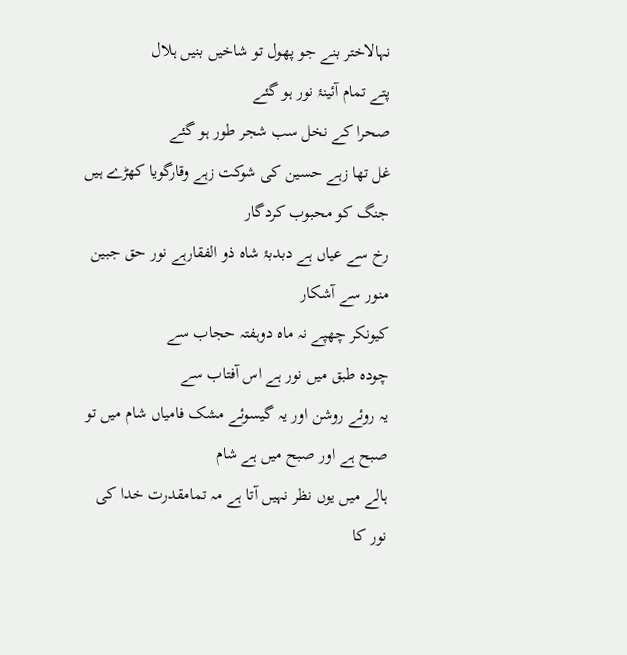نہالاختر بنے جو پھول تو شاخیں بنیں ہلال
پتے تمام آئینۂ نور ہو گئے
صحرا کے نخل سب شجر طور ہو گئے
غل تھا زہے حسین کی شوکت زہے وقارگویا کھڑے ہیں جنگ کو محبوب کردگار
رخ سے عیاں ہے دبدبۂ شاہ ذو الفقارہے نور حق جبین منور سے آشکار
کیونکر چھپے نہ ماہ دوہفتہ حجاب سے
چودہ طبق میں نور ہے اس آفتاب سے
یہ روئے روشن اور یہ گیسوئے مشک فامیاں شام میں تو صبح ہے اور صبح میں ہے شام
ہالے میں یوں نظر نہیں آتا ہے مہ تمامقدرت خدا کی نور کا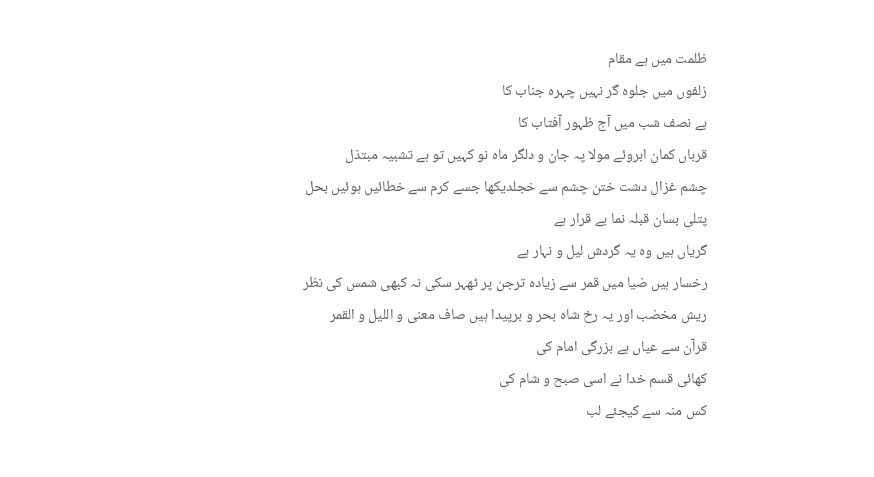ظلمت میں ہے مقام
زلفوں میں جلوہ گر نہیں چہرہ جناب کا
ہے نصف شب میں آج ظہور آفتاب کا
قرباں کمان ابروئے مولا پہ جان و دلگر ماہ نو کہیں تو ہے تشبیہ مبتذل
چشم غزال دشت ختن چشم سے خجلدیکھا جسے کرم سے خطائیں ہوئیں بحل
پتلی بسان قبلہ نما بے قرار ہے
گریاں ہیں وہ یہ گردش لیل و نہار ہے
رخسار ہیں ضیا میں قمر سے زیادہ ترجن پر ٹھہر سکی نہ کبھی شمس کی نظر
ریش مخضب اور یہ رخ شاہ بحر و برپیدا ہیں صاف معنی و اللیل و القمر
قرآن سے عیاں ہے بزرگی امام کی
کھائی قسم خدا نے اسی صبح و شام کی
کس منہ سے کیجئے لب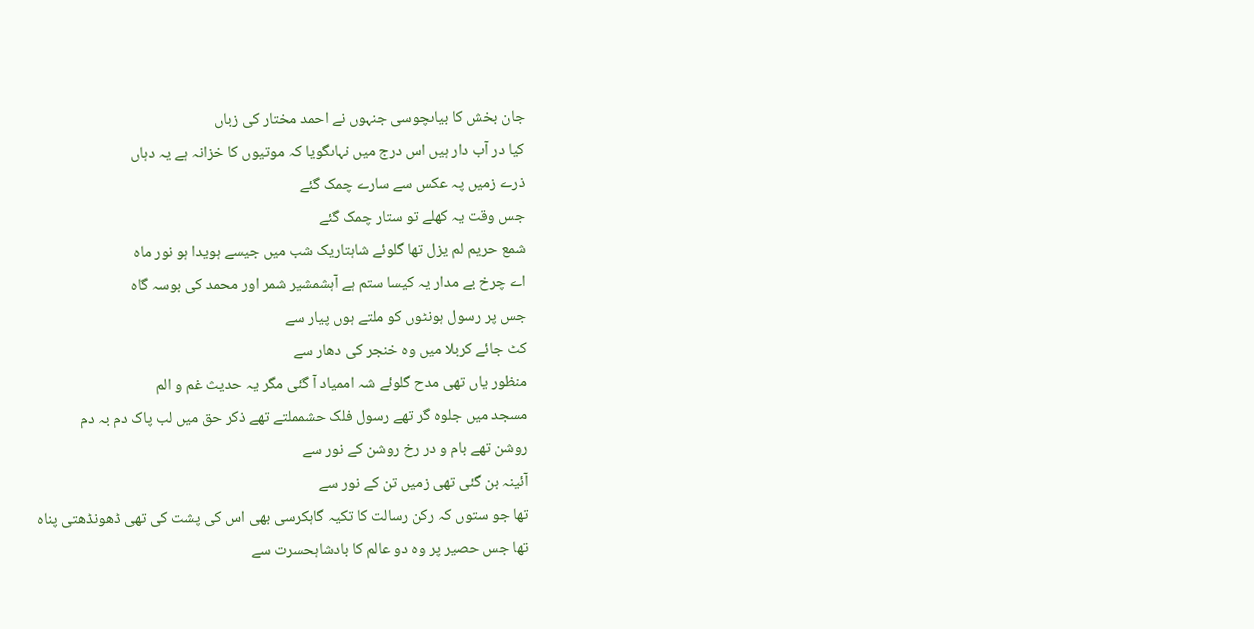جان بخش کا بیاںچوسی جنہوں نے احمد مختار کی زباں
کیا در آب دار ہیں اس درج میں نہاںگویا کہ موتیوں کا خزانہ ہے یہ دہاں
ذرے زمیں پہ عکس سے سارے چمک گئے
جس وقت یہ کھلے تو ستار چمک گئے
شمع حریم لم یزل تھا گلوئے شاہتاریک شب میں جیسے ہویدا ہو نور ماہ
اے چرخ بے مدار یہ کیسا ستم ہے آہشمشیر شمر اور محمد کی بوسہ گاہ
جس پر رسول ہونٹوں کو ملتے ہوں پیار سے
کٹ جائے کربلا میں وہ خنجر کی دھار سے
منظور یاں تھی مدح گلوئے شہ اممیاد آ گئی مگر یہ حدیث غم و الم
مسجد میں جلوہ گر تھے رسول فلک حشمملتے تھے ذکر حق میں لب پاک دم بہ دم
روشن تھے بام و در رخ روشن کے نور سے
آئینہ بن گئی تھی زمیں تن کے نور سے
تھا جو ستوں کہ رکن رسالت کا تکیہ گاہکرسی بھی اس کی پشت کی تھی ڈھونڈھتی پناہ
تھا جس حصیر پر وہ دو عالم کا بادشاہحسرت سے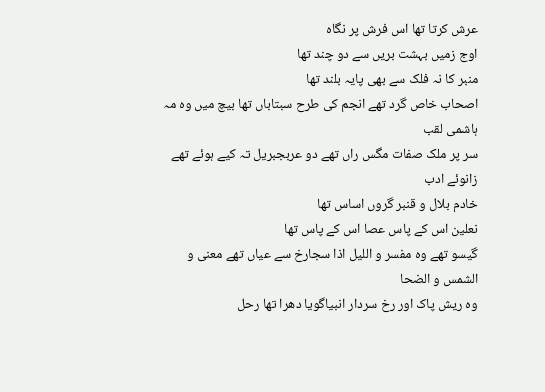عرش کرتا تھا اس فرش پر نگاہ
اوج زمیں بہشت بریں سے دو چند تھا
منبر کا نہ فلک سے بھی پایہ بلند تھا
اصحاب خاص گرد تھے انجم کی طرح سبتاباں تھا بیچ میں وہ مہ ہاشمی لقب
سر پر ملک صفات مگس راں تھے دو عربجبریل تہ کیے ہوئے تھے زانوئے ادب
خادم بلال و قنبر گروں اساس تھا
نعلین اس کے پاس عصا اس کے پاس تھا
گیسو تھے وہ مفسر و اللیل اذا سجارخ سے عیاں تھے معنی و الشمس و الضحا
وہ ریش پاک اور رخ سردار انبیاگویا دھرا تھا رحل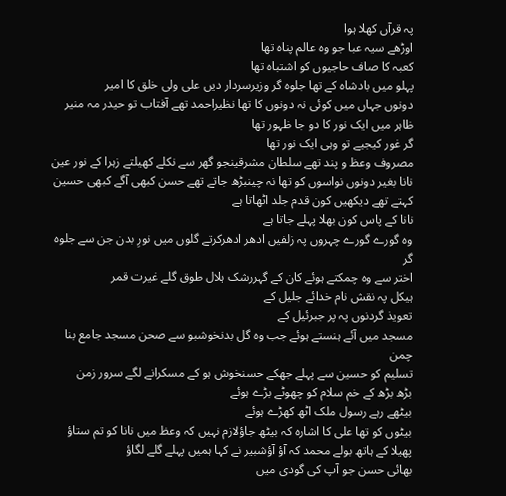پہ قرآں کھلا ہوا
اوڑھے سیہ عبا جو وہ عالم پناہ تھا
کعبہ کا صاف حاجیوں کو اشتباہ تھا
پہلو میں بادشاہ کے تھا جلوہ گر وزیرسردار دیں علی ولی خلق کا امیر
دونوں جہاں میں کوئی نہ دونوں کا تھا نظیراحمد تھے آفتاب تو حیدر مہ منیر
ظاہر میں ایک نور کا دو جا ظہور تھا
گر غور کیجیے تو وہی ایک نور تھا
مصروف وعظ و پند تھے سلطان مشرقینجو گھر سے نکلے کھیلتے زہرا کے نور عین
نانا بغیر دونوں نواسوں کو تھا نہ چینبڑھ جاتے تھے حسن کبھی آگے کبھی حسین
کہتے تھے دیکھیں کون قدم جلد اٹھاتا ہے
نانا کے پاس کون بھلا پہلے جاتا ہے
وہ گورے گورے چہروں پہ زلفیں ادھر ادھرکرتے گلوں میں نورِ بدن جن سے جلوہ گر
اختر سے وہ چمکتے ہوئے کان کے گہررشک ہلال طوق گلے غیرت قمر
ہیکل پہ نقش نام خدائے جلیل کے
تعویذ گردنوں پہ پر جبرئیل کے
مسجد میں آئے ہنستے ہوئے جب وہ گل بدنخوشبو سے صحن مسجد جامع بنا چمن
تسلیم کو حسین سے پہلے جھکے حسنخوش ہو کے مسکرانے لگے سرور زمن
بڑھ بڑھ کے خم سلام کو چھوٹے بڑے ہوئے
بیٹھے رہے رسول ملک اٹھ کھڑے ہوئے
بیٹوں کو تھا علی کا اشارہ کہ بیٹھ جاؤلازم نہیں کہ وعظ میں نانا کو تم ستاؤ
پھیلا کے ہاتھ بولے محمد کہ آؤ آؤشبیر نے کہا ہمیں پہلے گلے لگاؤ
بھائی حسن جو آپ کی گودی میں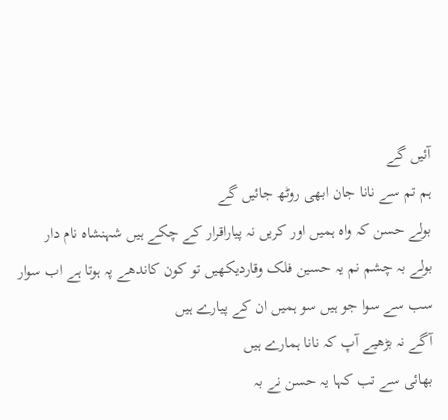آئیں گے
ہم تم سے نانا جان ابھی روٹھ جائیں گے
بولے حسن کہ واہ ہمیں اور کریں نہ پیاراقرار کے چکے ہیں شہنشاہ نام دار
بولے بہ چشم نم یہ حسین فلک وقاردیکھیں تو کون کاندھے پہ ہوتا ہے اب سوار
سب سے سوا جو ہیں سو ہمیں ان کے پیارے ہیں
آگے نہ بڑھیے آپ کہ نانا ہمارے ہیں
بھائی سے تب کہا یہ حسن نے بہ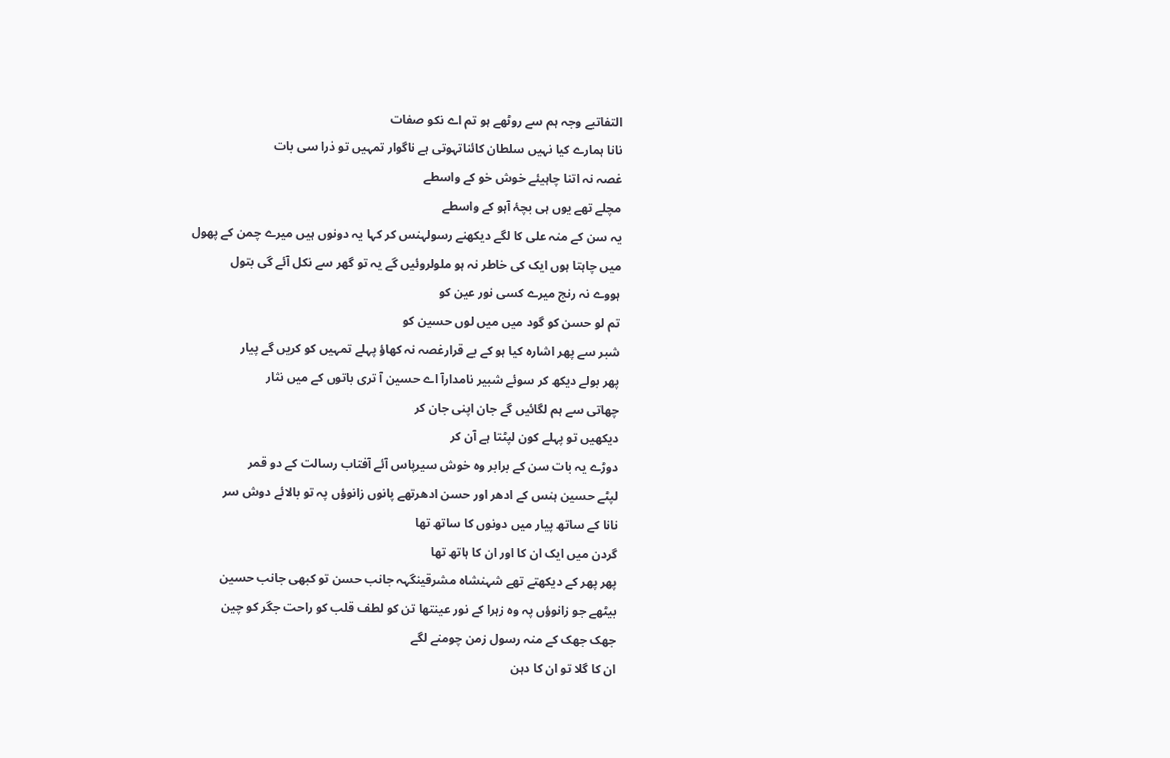التفاتبے وجہ ہم سے روٹھے ہو تم اے نکو صفات
نانا ہمارے کیا نہیں سلطان کائناتہوتی ہے ناگوار تمہیں تو ذرا سی بات
غصہ نہ اتنا چاہیئے خوش خو کے واسطے
مچلے تھے یوں ہی بچۂ آہو کے واسطے
یہ سن کے منہ علی کا لگے دیکھنے رسولہنس کر کہا یہ دونوں ہیں میرے چمن کے پھول
میں چاہتا ہوں ایک کی خاطر نہ ہو ملولروئیں گے یہ تو گھر سے نکل آئے گی بتول
ہووے نہ رنج میرے کسی نور عین کو
تم لو حسن کو گود میں میں لوں حسین کو
شبر سے پھر اشارہ کیا ہو کے بے قرارغصہ نہ کھاؤ پہلے تمہیں کو کریں گے پیار
پھر بولے دیکھ کر سوئے شبیر نامدارآ اے حسین آ تری باتوں کے میں نثار
چھاتی سے ہم لگائیں گے جان اپنی جان کر
دیکھیں تو پہلے کون لپٹتا ہے آن کر
دوڑے یہ بات سن کے برابر وہ خوش سیرپاس آئے آفتاب رسالت کے دو قمر
لپٹے حسین ہنس کے ادھر اور حسن ادھرتھے پانوں زانوؤں پہ تو بالائے دوش سر
نانا کے ساتھ پیار میں دونوں کا ساتھ تھا
گردن میں ایک ان کا اور ان کا ہاتھ تھا
پھر پھر کے دیکھتے تھے شہنشاہ مشرقینگہہ جانب حسن تو کبھی جانب حسین
بیٹھے جو زانوؤں پہ وہ زہرا کے نور عینتھا تن کو لطف قلب کو راحت جگر کو چین
جھک جھک کے منہ رسول زمن چومنے لگے
ان کا گلا تو ان کا دہن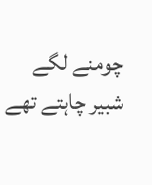چومنے لگے
شبیر چاہتے تھے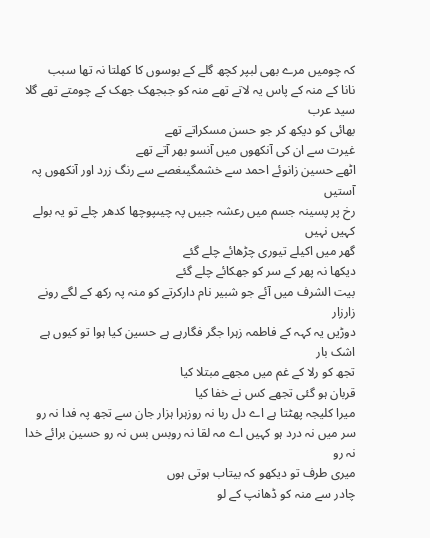کہ چومیں مرے بھی لبپر کچھ گلے کے بوسوں کا کھلتا نہ تھا سبب
نانا کے منہ کے پاس یہ لاتے تھے منہ کو جبجھک جھک کے چومتے تھے گلا سید عرب
بھائی کو دیکھ کر جو حسن مسکراتے تھے
غیرت سے ان کی آنکھوں میں آنسو بھر آتے تھے
اٹھے حسین زانوئے احمد سے خشمگیںغصے سے رنگ زرد اور آنکھوں پہ آستیں
رخ پر پسینہ جسم میں رعشہ جبیں پہ چیںپوچھا کدھر چلے تو یہ بولے کہیں نہیں
گھر میں اکیلے تیوری چڑھائے چلے گئے
دیکھا نہ پھر کے سر کو جھکائے چلے گئے
بیت الشرف میں آئے جو شبیر نام دارکرتے کو منہ پہ رکھ کے لگے رونے زارزار
دوڑیں یہ کہہ کے فاطمہ زہرا جگر فگارہے ہے حسین کیا ہوا تو کیوں ہے اشک بار
تجھ کو رلا کے غم میں مجھے مبتلا کیا
قربان ہو گئی تجھے کس نے خفا کیا
میرا کلیجہ پھٹتا ہے اے دل ربا نہ روزہرا ہزار جان سے تجھ پہ فدا نہ رو
سر میں نہ درد ہو کہیں اے مہ لقا نہ روبس بس نہ رو حسین برائے خدا نہ رو
میری طرف تو دیکھو کہ بیتاب ہوتی ہوں
چادر سے منہ کو ڈھانپ کے لو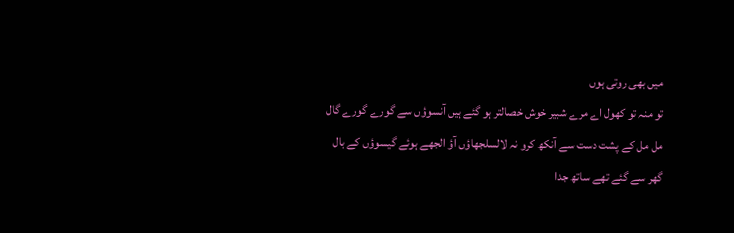میں بھی روتی ہوں
تو منہ تو کھول اے مرے شبیر خوش خصالتر ہو گئے ہیں آنسوؤں سے گورے گورے گال
مل مل کے پشت دست سے آنکھ کرو نہ لالسلجھاؤں آؤ الجھے ہوئے گیسوؤں کے بال
گھر سے گئے تھے ساتھ جدا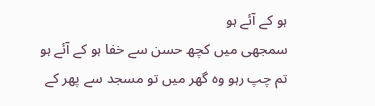ہو کے آئے ہو
سمجھی میں کچھ حسن سے خفا ہو کے آئے ہو
تم چپ رہو وہ گھر میں تو مسجد سے پھر کے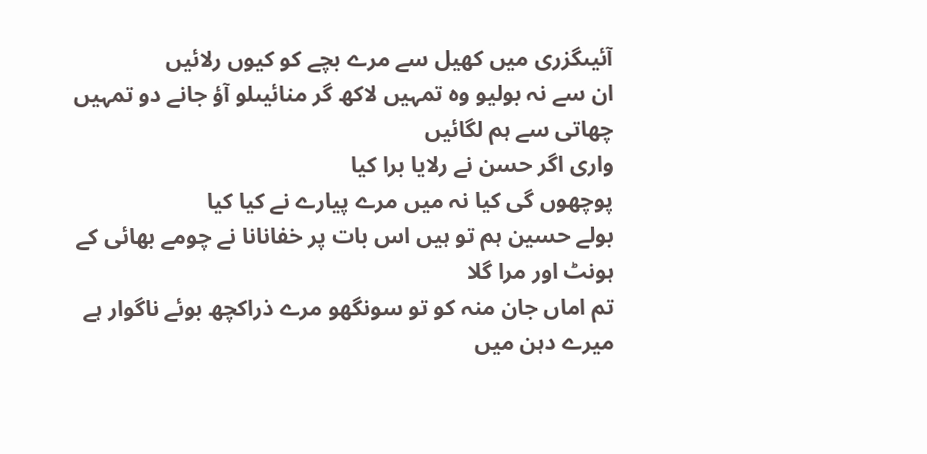آئیںگزری میں کھیل سے مرے بچے کو کیوں رلائیں
ان سے نہ بولیو وہ تمہیں لاکھ گر منائیںلو آؤ جانے دو تمہیں چھاتی سے ہم لگائیں
واری اگر حسن نے رلایا برا کیا
پوچھوں گی کیا نہ میں مرے پیارے نے کیا کیا
بولے حسین ہم تو ہیں اس بات پر خفانانا نے چومے بھائی کے ہونٹ اور مرا گلا
تم اماں جان منہ کو تو سونگھو مرے ذراکچھ بوئے ناگوار ہے میرے دہن میں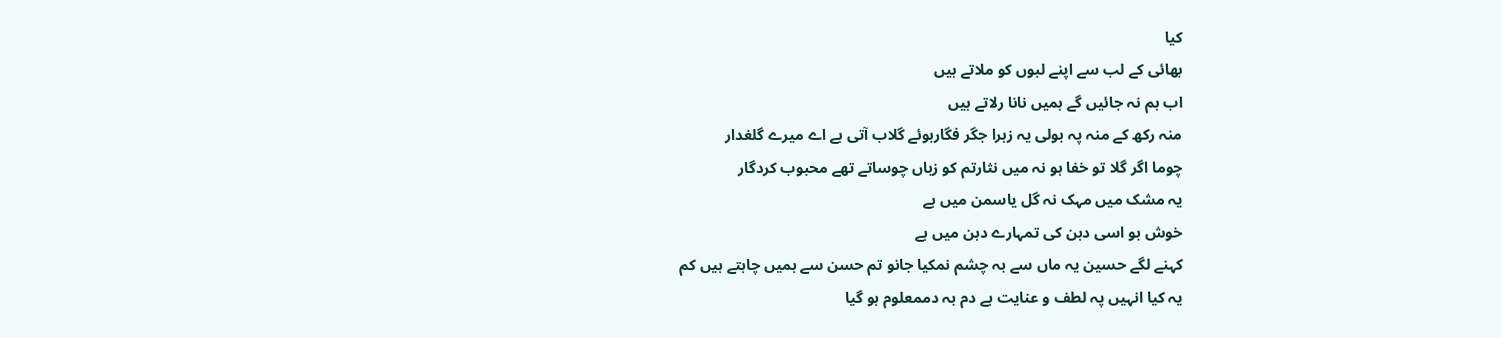کیا
بھائی کے لب سے اپنے لبوں کو ملاتے ہیں
اب ہم نہ جائیں گے ہمیں نانا رلاتے ہیں
منہ رکھ کے منہ پہ بولی یہ زہرا جگر فگاربوئے گلاب آتی ہے اے میرے گلغدار
چوما اگر گلا تو خفا ہو نہ میں نثارتم کو زباں چوساتے تھے محبوب کردگار
یہ مشک میں مہک نہ گل یاسمن میں ہے
خوش بو اسی دہن کی تمہارے دہن میں ہے
کہنے لگے حسین یہ ماں سے بہ چشم نمکیا جانو تم حسن سے ہمیں چاہتے ہیں کم
یہ کیا انہیں پہ لطف و عنایت ہے دم بہ دممعلوم ہو گیا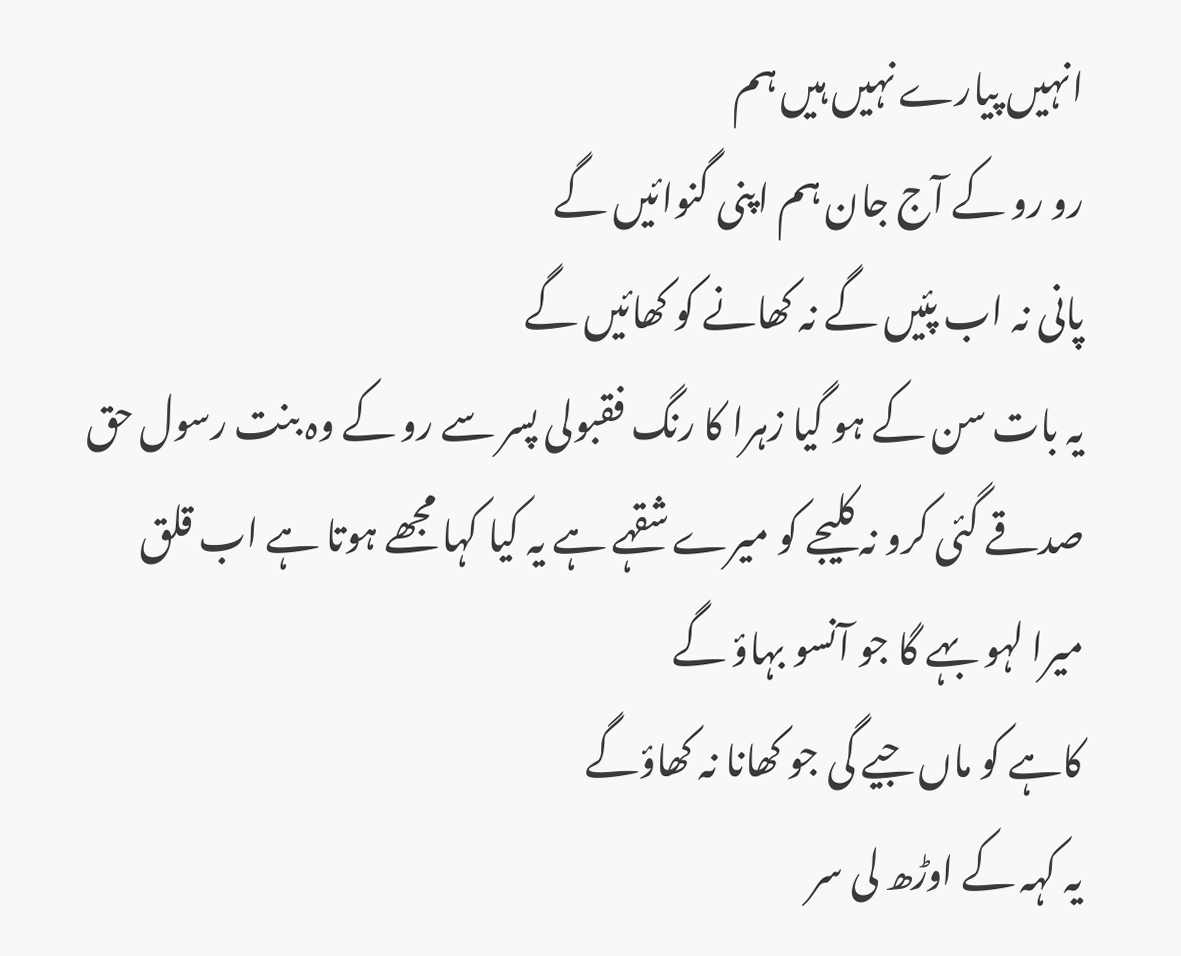انہیں پیارے نہیں ہیں ہم
رو رو کے آج جان ہم اپنی گنوائیں گے
پانی نہ اب پئیں گے نہ کھانے کو کھائیں گے
یہ بات سن کے ہو گیا زہرا کا رنگ فقبولی پسر سے رو کے وہ بنت رسول حق
صدقے گئی کرو نہ کلیجے کو میرے شقہے ہے یہ کیا کہا مجھے ہوتا ہے اب قلق
میرا لہو بہے گا جو آنسو بہاؤ گے
کاہے کو ماں جیے گی جو کھانا نہ کھاؤگے
یہ کہہ کے اوڑھ لی سر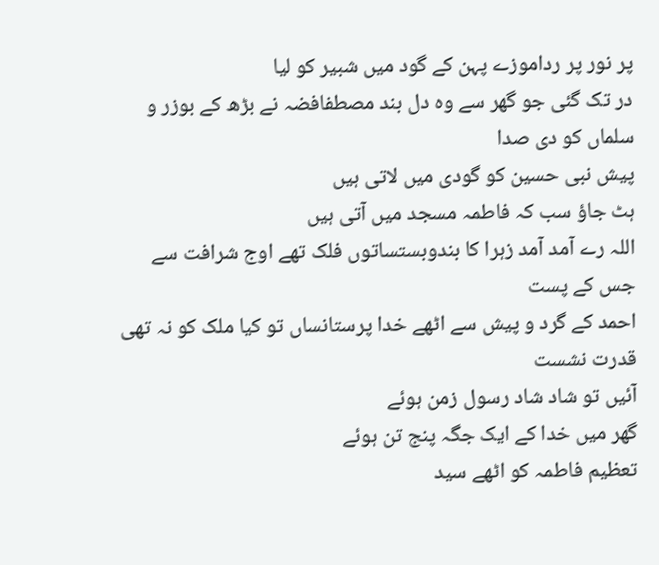پر نور پر رداموزے پہن کے گود میں شبیر کو لیا
در تک گئی جو گھر سے وہ دل بند مصطفافضہ نے بڑھ کے بوزر و سلماں کو دی صدا
پیش نبی حسین کو گودی میں لاتی ہیں
ہٹ جاؤ سب کہ فاطمہ مسجد میں آتی ہیں
اللہ رے آمد آمد زہرا کا بندوبستساتوں فلک تھے اوج شرافت سے جس کے پست
احمد کے گرد و پیش سے اٹھے خدا پرستانساں تو کیا ملک کو نہ تھی قدرت نشست
آئیں تو شاد شاد رسول زمن ہوئے
گھر میں خدا کے ایک جگہ پنج تن ہوئے
تعظیم فاطمہ کو اٹھے سید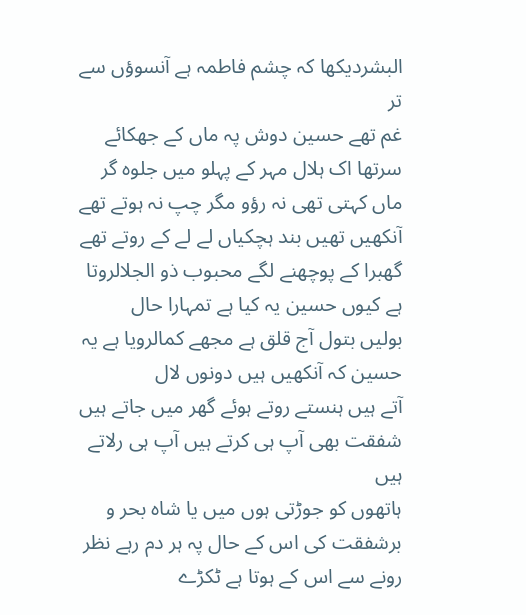البشردیکھا کہ چشم فاطمہ ہے آنسوؤں سے تر
غم تھے حسین دوش پہ ماں کے جھکائے سرتھا اک ہلال مہر کے پہلو میں جلوہ گر
ماں کہتی تھی نہ رؤو مگر چپ نہ ہوتے تھے
آنکھیں تھیں بند ہچکیاں لے لے کے روتے تھے
گھبرا کے پوچھنے لگے محبوب ذو الجلالروتا ہے کیوں حسین یہ کیا ہے تمہارا حال
بولیں بتول آج قلق ہے مجھے کمالرویا ہے یہ حسین کہ آنکھیں ہیں دونوں لال
آتے ہیں ہنستے روتے ہوئے گھر میں جاتے ہیں
شفقت بھی آپ ہی کرتے ہیں آپ ہی رلاتے ہیں
ہاتھوں کو جوڑتی ہوں میں یا شاہ بحر و برشفقت کی اس کے حال پہ ہر دم رہے نظر
رونے سے اس کے ہوتا ہے ٹکڑے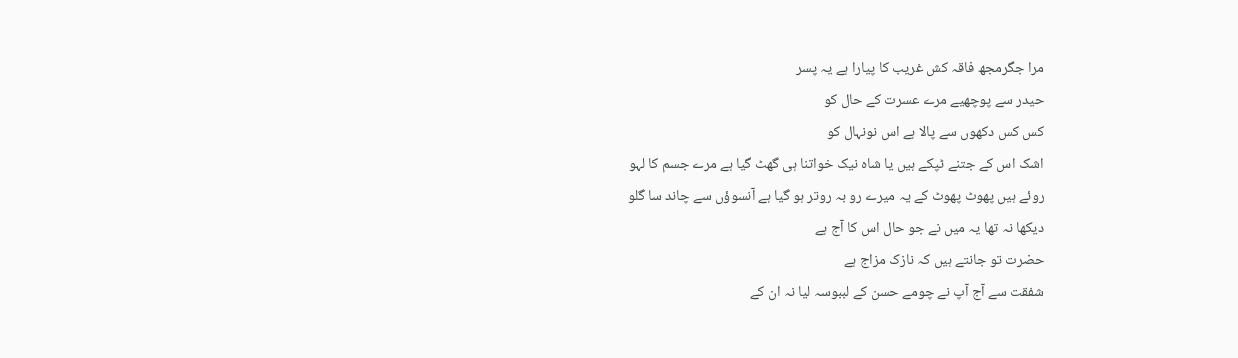مرا جگرمجھ فاقہ کش غریب کا پیارا ہے یہ پسر
حیدر سے پوچھیے مرے عسرت کے حال کو
کس کس دکھوں سے پالا ہے اس نونہال کو
اشک اس کے جتنے ٹپکے ہیں یا شاہ نیک خواتنا ہی گھٹ گیا ہے مرے جسم کا لہو
روئے ہیں پھوٹ پھوٹ کے یہ میرے رو بہ روتر ہو گیا ہے آنسوؤں سے چاند سا گلو
دیکھا نہ تھا یہ میں نے جو حال اس کا آج ہے
حضرت تو جانتے ہیں کہ نازک مزاج ہے
شفقت سے آج آپ نے چومے حسن کے لببوسہ لیا نہ ان کے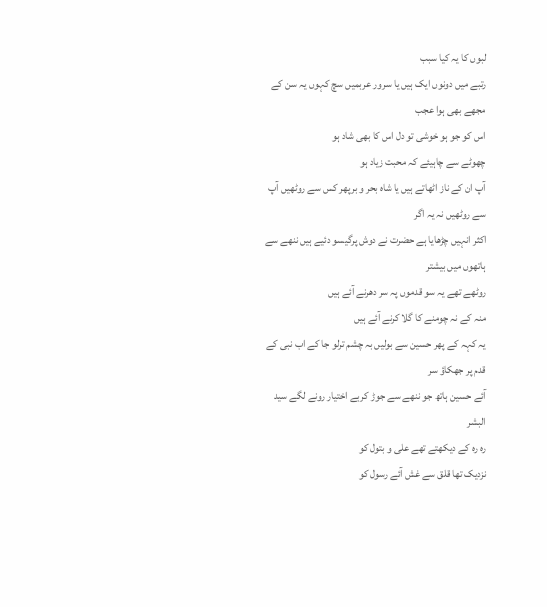لبوں کا یہ کیا سبب
رتبے میں دونوں ایک ہیں یا سرور عربمیں سچ کہوں یہ سن کے مجھے بھی ہوا عجب
اس کو جو ہو خوشی تو دل اس کا بھی شاد ہو
چھوٹے سے چاہیئے کہ محبت زیاد ہو
آپ ان کے ناز اٹھاتے ہیں یا شاہ بحر و برپھر کس سے روٹھیں آپ سے روٹھیں نہ یہ اگر
اکثر انہیں چڑھایا ہے حضرت نے دوش پرگیسو دئیے ہیں ننھے سے ہاتھوں میں بیشتر
روٹھے تھے یہ سو قدموں پہ سر دھرنے آئے ہیں
منہ کے نہ چومنے کا گلا کرنے آئے ہیں
یہ کہہ کے پھر حسین سے بولیں بہ چشم ترلو جا کے اب نبی کے قدم پر جھکاؤ سر
آئے حسین ہاتھ جو ننھے سے جوڑ کربے اختیار رونے لگے سید البشر
رہ رہ کے دیکھتے تھے علی و بتول کو
نزدیک تھا قلق سے غش آئے رسول کو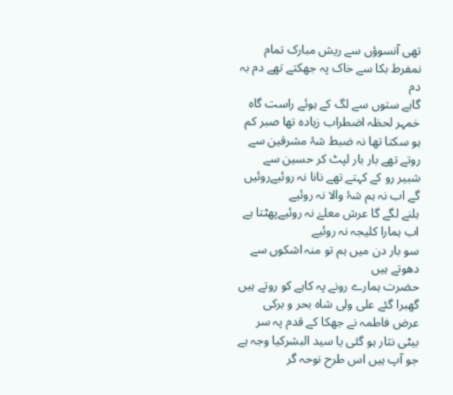تھی آنسوؤں سے ریش مبارک تمام نمفرط بکا سے خاک پہ جھکتے تھے دم بہ دم
گاہے ستوں سے لگ کے ہوئے راست گاہ خمہر لحظہ اضطراب زیادہ تھا صبر کم
ہو سکتا تھا نہ ضبط شۂ مشرقین سے
روتے تھے بار بار لپٹ کر حسین سے
شبیر رو کے کہتے تھے نانا نہ روئیےروئیں گے اب نہ ہم شۂ والا نہ روئیے
ہلنے لگے گا عرش معلےٰ نہ روئیےپھٹتا ہے اب ہمارا کلیجہ نہ روئیے
سو بار دن میں ہم تو منہ اشکوں سے دھوتے ہیں
حضرت ہمارے رونے پہ کاہے کو روتے ہیں
گھبرا گئے علی ولی شاہ بحر و برکی عرض فاطمہ نے جھکا کے قدم پہ سر
بیٹی نثار ہو گئی یا سید البشرکیا وجہ ہے جو آپ ہیں اس طرح نوحہ گر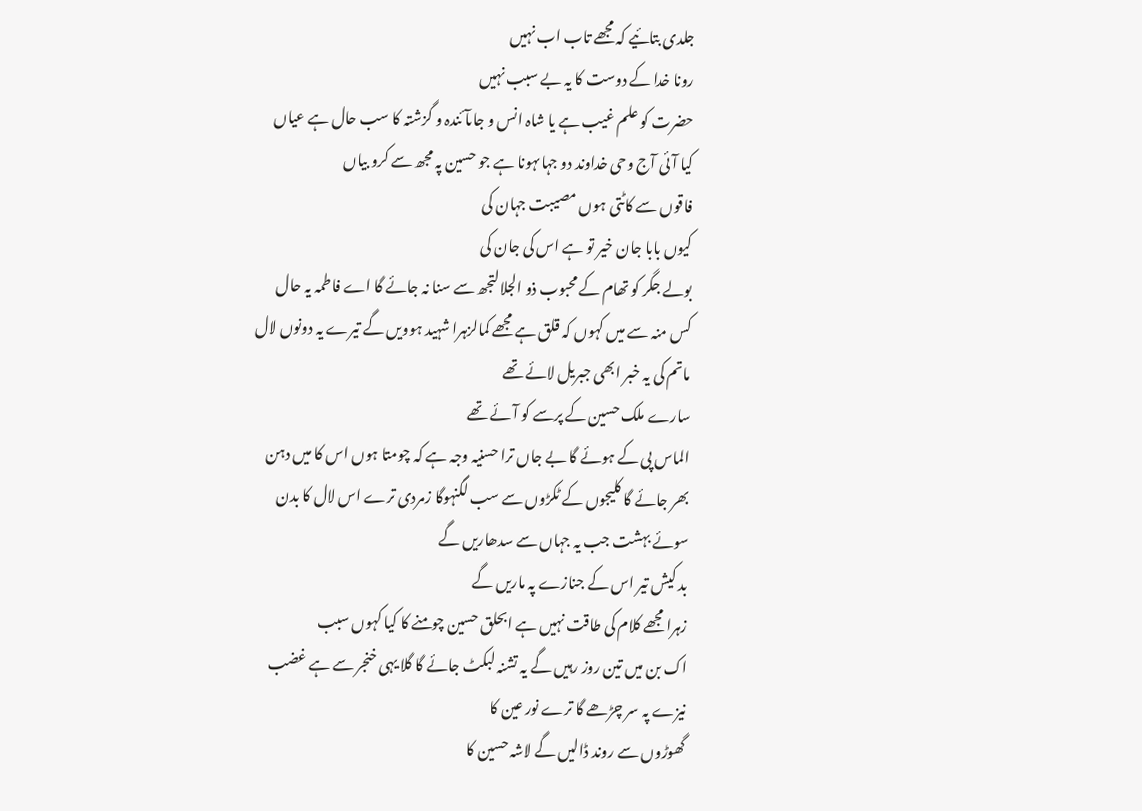جلدی بتائیے کہ مجھے تاب اب نہیں
رونا خدا کے دوست کا یہ بے سبب نہیں
حضرت کو علم غیب ہے یا شاہ انس و جاںآئندہ و گزشتہ کا سب حال ہے عیاں
کیا آئی آج وحی خداوند دو جہاںہونا ہے جو حسین پہ مجھ سے کرو بیاں
فاقوں سے کاٹتی ہوں مصیبت جہان کی
کیوں بابا جان خیر تو ہے اس کی جان کی
بولے جگر کو تھام کے محبوب ذو الجلالتجھ سے سنا نہ جائے گا اے فاطمہ یہ حال
کس منہ سے میں کہوں کہ قلق ہے مجھے کمالزہرا شہید ہوویں گے تیرے یہ دونوں لال
ماتم کی یہ خبر ابھی جبریل لائے تھے
سارے ملک حسین کے پرسے کو آئے تھے
الماس پی کے ہوئے گا بے جاں ترا حسنیہ وجہ ہے کہ چومتا ہوں اس کا میں دہن
بھر جائے گا کلیجوں کے ٹکڑوں سے سب لگنہوگا زمردی ترے اس لال کا بدن
سوئے بہشت جب یہ جہاں سے سدھاریں گے
بد کیش تیر اس کے جنازے پہ ماریں گے
زہرا مجھے کلام کی طاقت نہیں ہے ابحلق حسین چومنے کا کیا کہوں سبب
اک بن میں تین روز رہیں گے یہ تشنہ لبکٹ جائے گا گلا یہی خنجر سے ہے غضب
نیزے پہ سر چڑھے گا ترے نور عین کا
گھوڑوں سے روند ڈالیں گے لاشہ حسین کا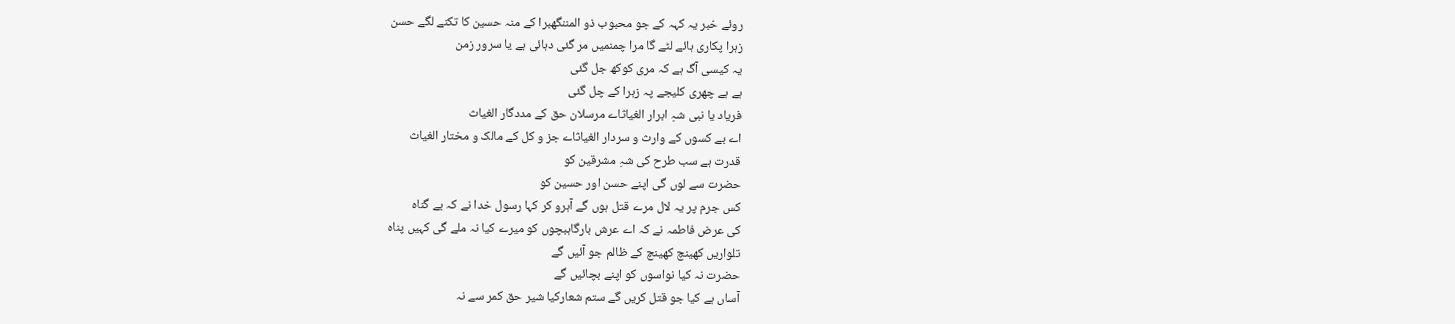روئے خبر یہ کہہ کے جو محبوب ذو المننگھبرا کے منہ حسین کا تکنے لگے حسن
زہرا پکاری ہائے لٹے گا مرا چمنمیں مر گئی دہائی ہے یا سرور زمن
یہ کیسی آگ ہے کہ مری کوکھ جل گئی
ہے ہے چھری کلیجے پہ زہرا کے چل گئی
فریاد یا نبی شہِ ابرار الغیاثاے مرسلان حق کے مددگار الغیاث
اے بے کسوں کے وارث و سردار الغیاثاے جز و کل کے مالک و مختار الغیاث
قدرت ہے سب طرح کی شہِ مشرقین کو
حضرت سے لوں گی اپنے حسن اور حسین کو
کس جرم پر یہ لال مرے قتل ہوں گے آہرو کر کہا رسول خدا نے کہ بے گناہ
کی عرض فاطمہ نے کہ اے عرش بارگاہبچوں کو میرے کیا نہ ملے گی کہیں پناہ
تلواریں کھینچ کھینچ کے ظالم جو آئیں گے
حضرت نہ کیا نواسوں کو اپنے بچائیں گے
آساں ہے کیا جو قتل کریں گے ستم شعارکیا شیر حق کمر سے نہ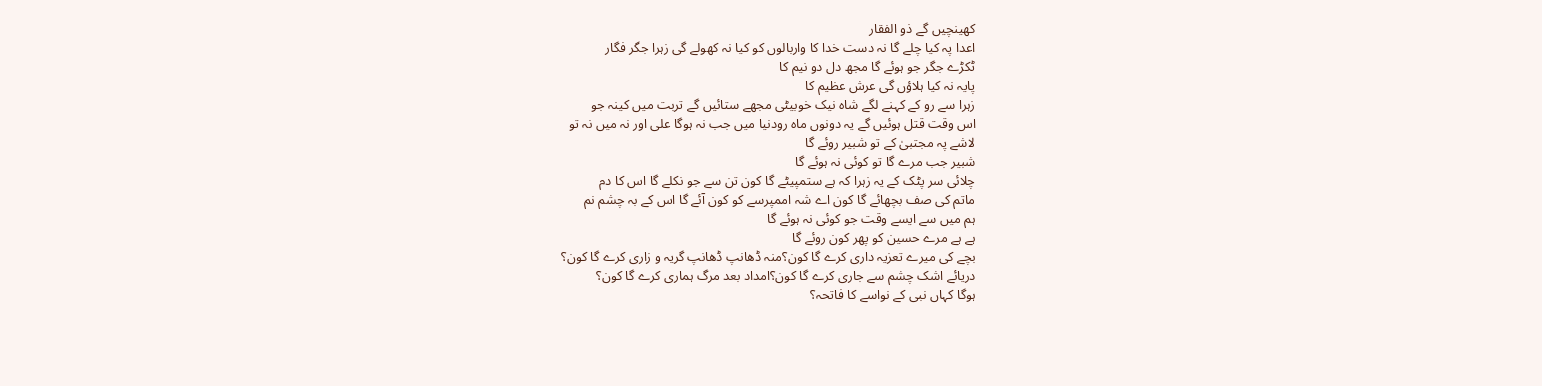کھینچیں گے ذو الفقار
اعدا پہ کیا چلے گا نہ دست خدا کا واربالوں کو کیا نہ کھولے گی زہرا جگر فگار
ٹکڑے جگر جو ہوئے گا مجھ دل دو نیم کا
پایہ نہ کیا ہلاؤں گی عرش عظیم کا
زہرا سے رو کے کہنے لگے شاہ نیک خوبیٹی مجھے ستائیں گے تربت میں کینہ جو
اس وقت قتل ہوئیں گے یہ دونوں ماہ رودنیا میں جب نہ ہوگا علی اور نہ میں نہ تو
لاشے پہ مجتبیٰ کے تو شبیر روئے گا
شبیر جب مرے گا تو کوئی نہ ہوئے گا
چلائی سر پٹک کے یہ زہرا کہ ہے ستمپیٹے گا کون تن سے جو نکلے گا اس کا دم
ماتم کی صف بچھائے گا کون اے شہ اممپرسے کو کون آئے گا اس کے بہ چشم نم
ہم میں سے ایسے وقت جو کوئی نہ ہوئے گا
ہے ہے مرے حسین کو پھر کون روئے گا
بچے کی میرے تعزیہ داری کرے گا کون؟منہ ڈھانپ ڈھانپ گریہ و زاری کرے گا کون؟
دریائے اشک چشم سے جاری کرے گا کون؟امداد بعد مرگ ہماری کرے گا کون؟
ہوگا کہاں نبی کے نواسے کا فاتحہ؟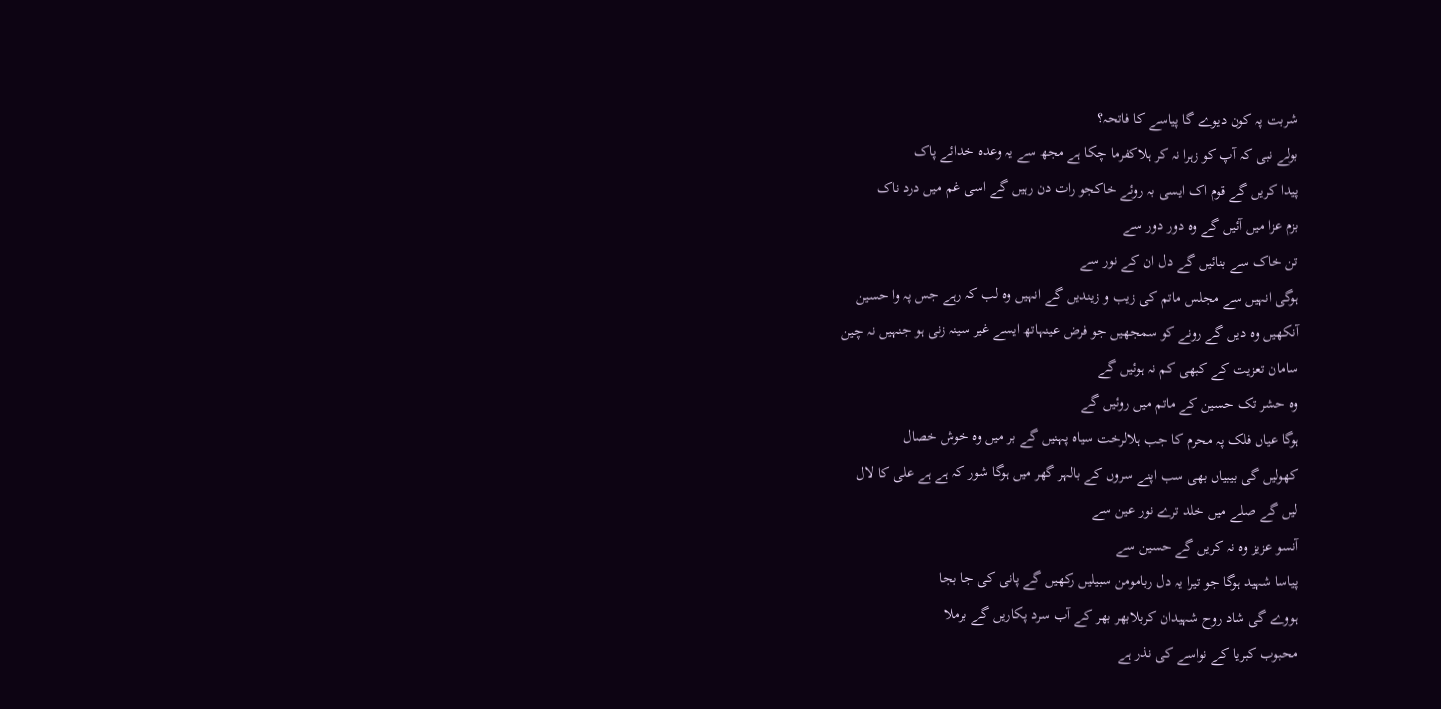شربت پہ کون دیوے گا پیاسے کا فاتحہ؟
بولے نبی کہ آپ کو زہرا نہ کر ہلاکفرما چکا ہے مجھ سے یہ وعدہ خدائے پاک
پیدا کریں گے قوم اک ایسی بہ روئے خاکجو رات دن رہیں گے اسی غم میں درد ناک
بزم عزا میں آئیں گے وہ دور دور سے
تن خاک سے بنائیں گے دل ان کے نور سے
ہوگی انہیں سے مجلس ماتم کی زیب و زیندیں گے انہیں وہ لب کہ رہے جس پہ وا حسین
آنکھیں وہ دیں گے رونے کو سمجھیں جو فرض عینہاتھ ایسے غیر سینہ زنی ہو جنہیں نہ چین
سامان تعزیت کے کبھی کم نہ ہوئیں گے
وہ حشر تک حسین کے ماتم میں روئیں گے
ہوگا عیاں فلک پہ محرم کا جب ہلالرخت سیاہ پہنیں گے بر میں وہ خوش خصال
کھولیں گی بیبیاں بھی سب اپنے سروں کے بالہر گھر میں ہوگا شور کہ ہے ہے علی کا لال
لیں گے صلے میں خلد ترے نور عین سے
آنسو عزیز وہ نہ کریں گے حسین سے
پیاسا شہید ہوگا جو تیرا یہ دل ربامومن سبیلیں رکھیں گے پانی کی جا بجا
ہووے گی شاد روح شہیدان کربلابھر بھر کے آب سرد پکاریں گے برملا
محبوب کبریا کے نواسے کی نذر ہے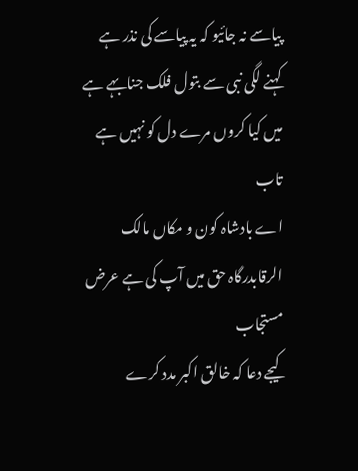پیاسے نہ جائیو کہ یہ پیاسے کی نذر ہے
کہنے لگی نبی سے بتول فلک جنابہے ہے میں کیا کروں مرے دل کو نہیں ہے تاب
اے بادشاہ کون و مکاں مالک الرقابدرگاہ حق میں آپ کی ہے عرض مستجاب
کیجے دعا کہ خالق اکبر مدد کرے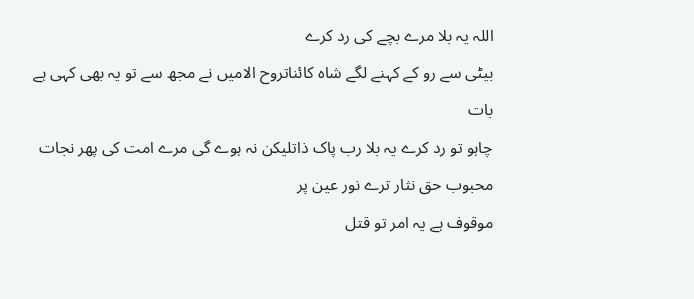اللہ یہ بلا مرے بچے کی رد کرے
بیٹی سے رو کے کہنے لگے شاہ کائناتروح الامیں نے مجھ سے تو یہ بھی کہی ہے بات
چاہو تو رد کرے یہ بلا رب پاک ذاتلیکن نہ ہوے گی مرے امت کی پھر نجات
محبوب حق نثار ترے نور عین پر
موقوف ہے یہ امر تو قتل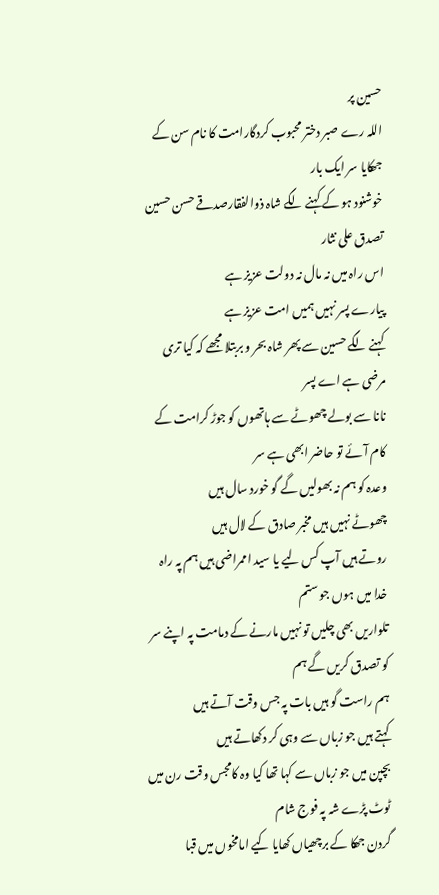حسین پر
اللہ رے صبر دختر محبوب کردگارامت کا نام سن کے جھکایا سر ایک بار
خوشنود ہو کے کہنے لگے شاہ ذوالفقارصدقے حسن حسین تصدق علی نثار
اس راہ میں نہ مال نہ دولت عزیز ہے
پیارے پسر نہیں ہمیں امت عزیز ہے
کہنے لگے حسین سے پھر شاہ بحر و بربتلا مجھے کہ کیا تری مرضی ہے اے پسر
نانا سے بولے چھوٹے سے ہاتھوں کو جوڑ کرامت کے کام آئے تو حاضر ابھی ہے سر
وعدہ کو ہم نہ بھولیں گے گو خورد سال ہیں
چھوٹے نہیں ہیں مخبر صادق کے لال ہیں
روتے ہیں آپ کس لیے یا سید اممراضی ہیں ہم پہ راہ خدا میں ہوں جو ستم
تلواریں بھی چلیں تو نہیں مارنے کے دمامت پہ اپنے سر کو تصدق کریں گے ہم
ہم راست گو ہیں بات پہ جس وقت آتے ہیں
کہتے ہیں جو زباں سے وہی کر دکھاتے ہیں
بچپن میں جو زباں سے کہا تھا کیا وہ کامجس وقت رن میں ٹوٹ پڑے شہ پہ فوج شام
گردن جھکا کے برچھیاں کھایا کیے امامخوں میں قبا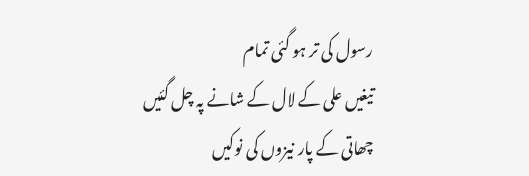رسول کی تر ہو گئی تمام
تیغیں علی کے لال کے شانے پہ چل گئیں
چھاتی کے پار نیزوں کی نوکیں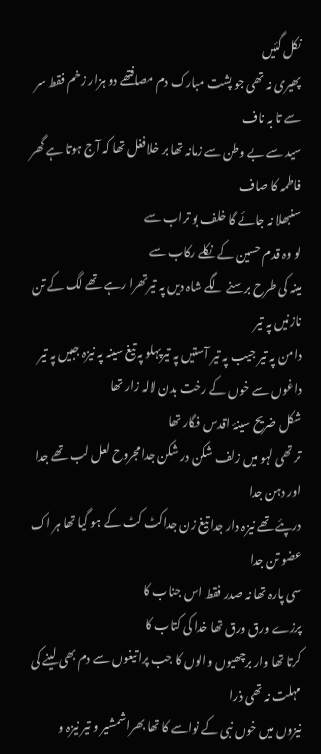نکل گئیں
پھیری نہ تھی جو پشت مبارک دم مصافتھے دو ہزار زخم فقط سر سے تا بہ ناف
سید سے بے وطن سے زمانہ تھا بر خلافغل تھا کہ آج ہوتا ہے گھر فاطمہ کا صاف
سنبھلا نہ جائے گا خلف بو تراب سے
لو وہ قدم حسین کے نکلے رکاب سے
مینہ کی طرح برسنے لگے شاہ دیں پہ تیرتھرا رہے تھے لگ کے تن نازنیں پہ تیر
دامن پہ تیر جیب پہ تیر آستیں پہ تیرپہلو پہ تیغ سینہ پہ نیزہ جبیں پہ تیر
داغوں سے خوں کے رخت بدن لالہ زار تھا
شکل ضریح سینۂ اقدس فگار تھا
تر تھی لہو میں زلف شکن در شکن جدامجروح لعل لب تھے جدا اور دہن جدا
درپئے تھے نیزہ دار جدا تیغ زن جداکٹ کٹ کے ہو گیا تھا ہر اک عضو تن جدا
سی پارہ تھا نہ صدر فقط اس جناب کا
پرزے ورق ورق تھا خدا کی کتاب کا
کرتا تھا وار برچھیوں والوں کا جب پراتیغوں سے دم بھی لینے کی مہلت نہ تھی ذرا
نیزوں میں خوں نبی کے نواسے کا تھا بھراشمشیر و تیر نیزہ و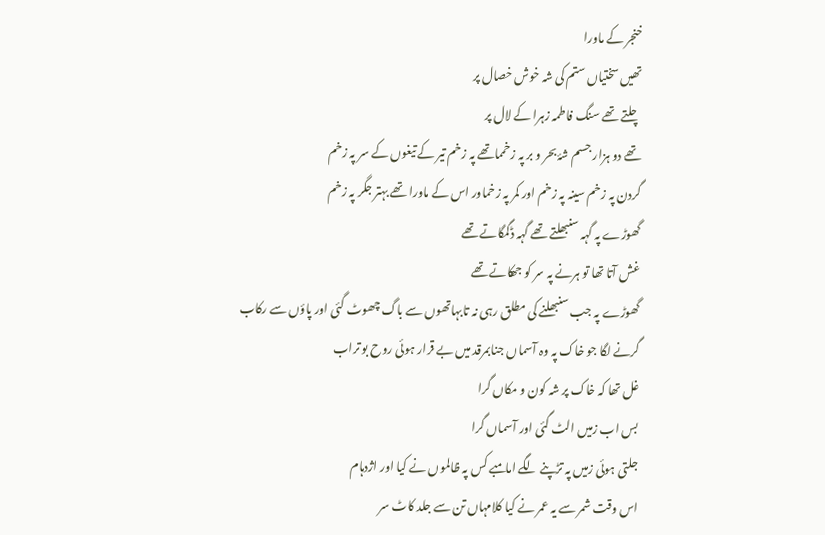خنجر کے ماورا
تھیں سختیاں ستم کی شہ خوش خصال پر
چلتے تھے سنگ فاطمہ زہرا کے لال پر
تھے دو ہزار جسم شۂ بحر و بر پہ زخمماتھے پہ زخم تیر کے تیغوں کے سر پہ زخم
گردن پہ زخم سینہ پہ زخم اور کمر پہ زخماور اس کے ماورا تھے بہتر جگر پہ زخم
گھوڑے پہ گہہ سنبھلتے تھے گہہ ڈگمگاتے تھے
غش آتا تھا تو ہرنے پہ سر کو جھکاتے تھے
گھوڑے پہ جب سنبھلنے کی مطلق رہی نہ تابہاتھوں سے باگ چھوٹ گئی اور پاؤں سے رکاب
گرنے لگا جو خاک پہ وہ آسماں جنابمرقد میں بے قرار ہوئی روح بو تراب
غل تھا کہ خاک پر شہ کون و مکاں گرا
بس اب زمیں الٹ گئی اور آسماں گرا
جلتی ہوئی زمیں پہ تڑپنے لگے امامبے کس پہ ظالموں نے کیا اور اژدہام
اس وقت شمر سے یہ عمر نے کیا کلامہاں تن سے جلد کاٹ سر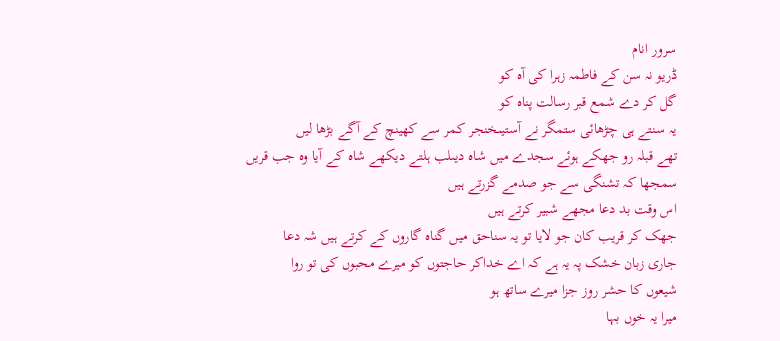سرور انام
ڈریو نہ سن کے فاطمہ زہرا کی آہ کو
گل کر دے شمع قبر رسالت پناہ کو
یہ سنتے ہی چڑھائی ستمگر نے آستیںخنجر کمر سے کھینچ کے آگے بڑھا لیں
تھے قبلہ رو جھکے ہوئے سجدے میں شاہ دیںلب ہلتے دیکھے شاہ کے آیا وہ جب قریں
سمجھا کہ تشنگی سے جو صدمے گزرتے ہیں
اس وقت بد دعا مجھے شبیر کرتے ہیں
جھک کر قریب کان جو لایا تو یہ سناحق میں گناہ گاروں کے کرتے ہیں شہ دعا
جاری زبان خشک پہ یہ ہے کہ اے خداکر حاجتوں کو میرے محبوں کی تو روا
شیعوں کا حشر روز جزا میرے ساتھ ہو
میرا یہ خوں بہا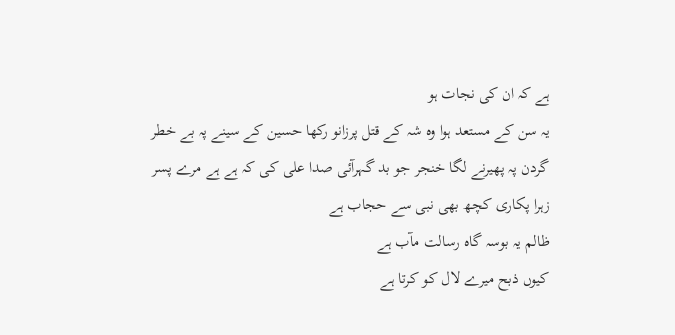ہے کہ ان کی نجات ہو
یہ سن کے مستعد ہوا وہ شہ کے قتل پرزانو رکھا حسین کے سینے پہ بے خطر
گردن پہ پھیرنے لگا خنجر جو بد گہرآئی صدا علی کی کہ ہے ہے مرے پسر
زہرا پکاری کچھ بھی نبی سے حجاب ہے
ظالم یہ بوسہ گاہ رسالت مآب ہے
کیوں ذبح میرے لال کو کرتا ہے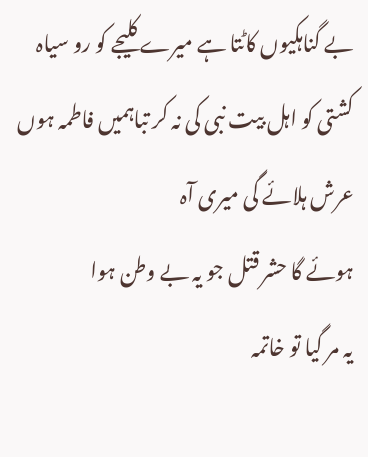بے گناہکیوں کاٹتا ہے میرے کلیجے کو رو سیاہ
کشتی کو اہل بیت نبی کی نہ کر تباہمیں فاطمہ ہوں عرش ہلائے گی میری آہ
ہوئے گا حشر قتل جو یہ بے وطن ہوا
یہ مر گیا تو خاتمہ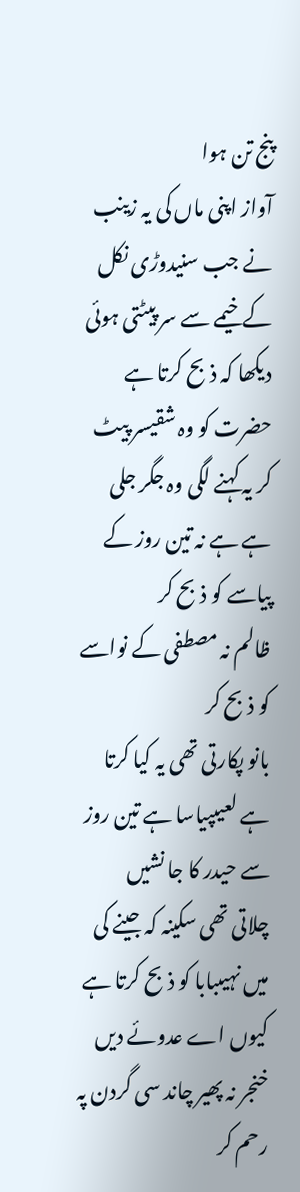پنج تن ہوا
آواز اپنی ماں کی یہ زینب نے جب سنیدوڑی نکل کے خیمے سے سر پیٹتی ہوئی
دیکھا کہ ذبح کرتا ہے حضرت کو وہ شقیسر پیٹ کر یہ کہنے لگی وہ جگر جلی
ہے ہے نہ تین روز کے پیاسے کو ذبح کر
ظالم نہ مصطفی کے نواسے کو ذبح کر
بانو پکارتی تھی یہ کیا کرتا ہے لعیںپیاسا ہے تین روز سے حیدر کا جا نشیں
چلاتی تھی سکینہ کہ جینے کی میں نہیںبابا کو ذبح کرتا ہے کیوں اے عدوئے دیں
خنجر نہ پھیر چاند سی گردن پہ رحم کر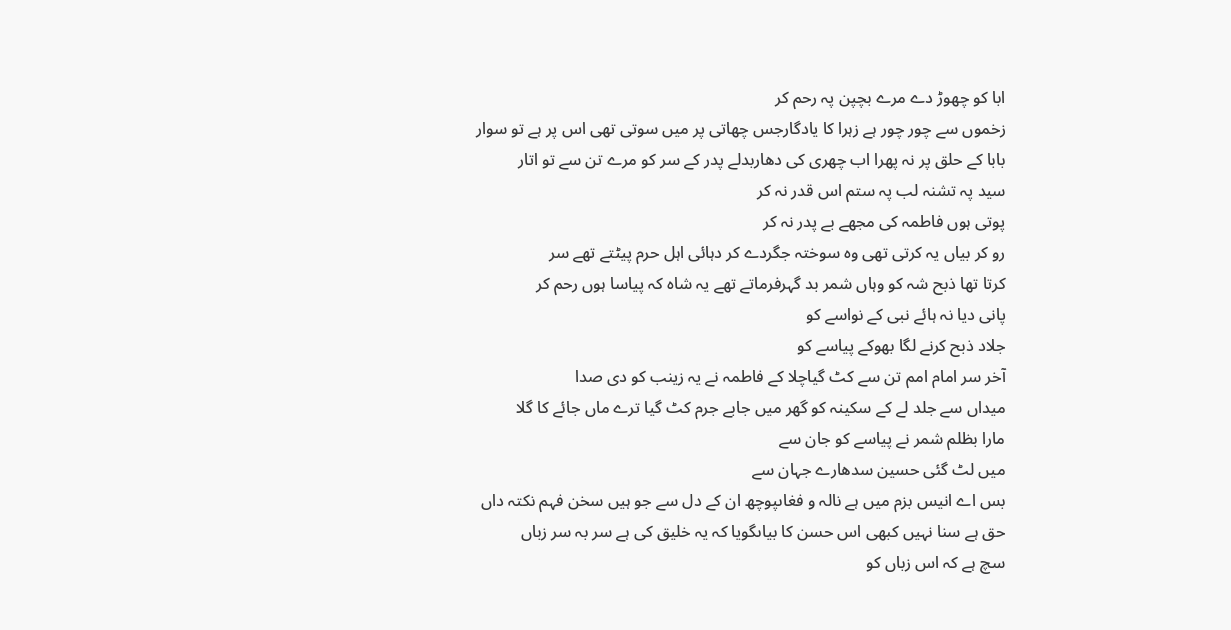ابا کو چھوڑ دے مرے بچپن پہ رحم کر
زخموں سے چور چور ہے زہرا کا یادگارجس چھاتی پر میں سوتی تھی اس پر ہے تو سوار
بابا کے حلق پر نہ پھرا اب چھری کی دھاربدلے پدر کے سر کو مرے تن سے تو اتار
سید پہ تشنہ لب پہ ستم اس قدر نہ کر
پوتی ہوں فاطمہ کی مجھے بے پدر نہ کر
رو کر بیاں یہ کرتی تھی وہ سوختہ جگردے کر دہائی اہل حرم پیٹتے تھے سر
کرتا تھا ذبح شہ کو وہاں شمر بد گہرفرماتے تھے یہ شاہ کہ پیاسا ہوں رحم کر
پانی دیا نہ ہائے نبی کے نواسے کو
جلاد ذبح کرنے لگا بھوکے پیاسے کو
آخر سر امام امم تن سے کٹ گیاچلا کے فاطمہ نے یہ زینب کو دی صدا
میداں سے جلد لے کے سکینہ کو گھر میں جابے جرم کٹ گیا ترے ماں جائے کا گلا
مارا بظلم شمر نے پیاسے کو جان سے
میں لٹ گئی حسین سدھارے جہان سے
بس اے انیس بزم میں ہے نالہ و فغاںپوچھ ان کے دل سے جو ہیں سخن فہم نکتہ داں
حق ہے سنا نہیں کبھی اس حسن کا بیاںگویا کہ یہ خلیق کی ہے سر بہ سر زباں
سچ ہے کہ اس زباں کو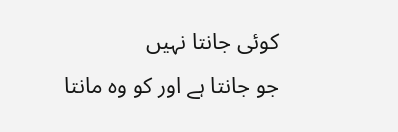کوئی جانتا نہیں
جو جانتا ہے اور کو وہ مانتا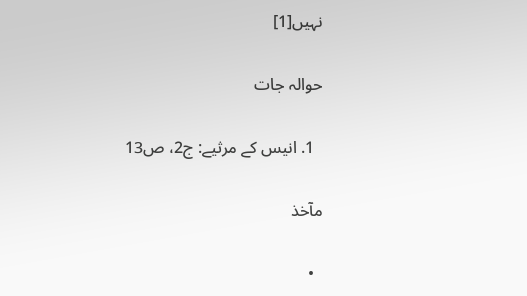نہیں[1]

حوالہ جات

  1. انیس کے مرثیے: ج2، ص13

مآخذ

  •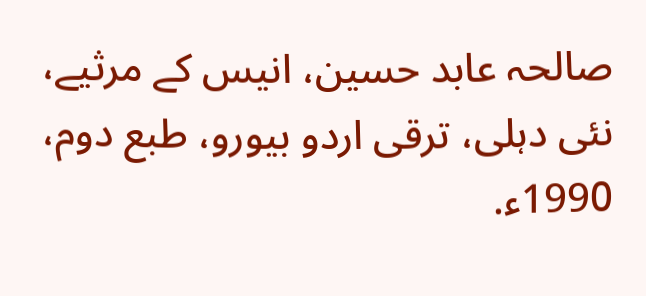صالحہ عابد حسین، انیس کے مرثیے، نئی دہلی، ترقی اردو بیورو، طبع دوم، 1990ء.